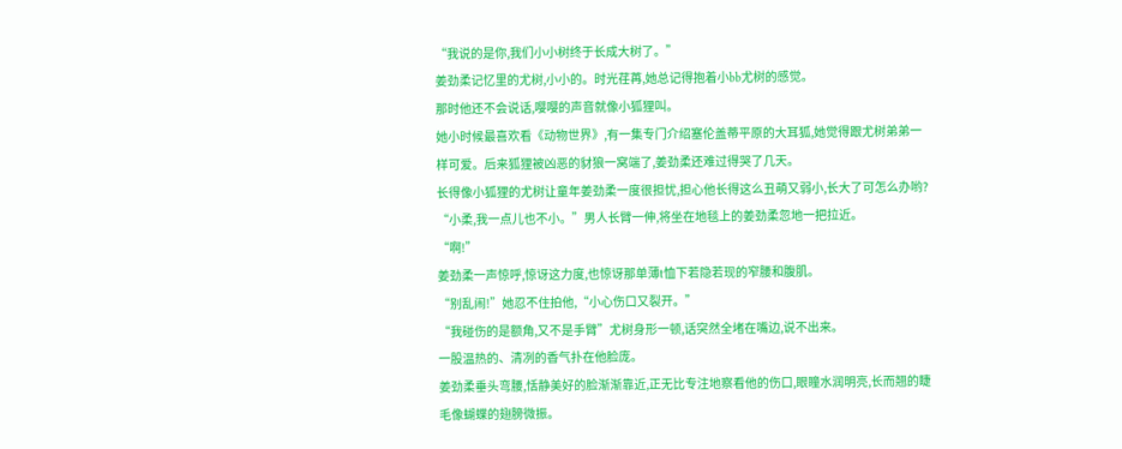“我说的是你,我们小小树终于长成大树了。”
姜劲柔记忆里的尤树,小小的。时光荏苒,她总记得抱着小bb尤树的感觉。
那时他还不会说话,嘤嘤的声音就像小狐狸叫。
她小时候最喜欢看《动物世界》,有一集专门介绍塞伦盖蒂平原的大耳狐,她觉得跟尤树弟弟一样可爱。后来狐狸被凶恶的豺狼一窝端了,姜劲柔还难过得哭了几天。
长得像小狐狸的尤树让童年姜劲柔一度很担忧,担心他长得这么丑萌又弱小,长大了可怎么办哟?
“小柔,我一点儿也不小。”男人长臂一伸,将坐在地毯上的姜劲柔忽地一把拉近。
“啊!”
姜劲柔一声惊呼,惊讶这力度,也惊讶那单薄t恤下若隐若现的窄腰和腹肌。
“别乱闹!”她忍不住拍他,“小心伤口又裂开。”
“我碰伤的是额角,又不是手臂”尤树身形一顿,话突然全堵在嘴边,说不出来。
一股温热的、清冽的香气扑在他脸庞。
姜劲柔垂头弯腰,恬静美好的脸渐渐靠近,正无比专注地察看他的伤口,眼瞳水润明亮,长而翘的睫毛像蝴蝶的翅膀微振。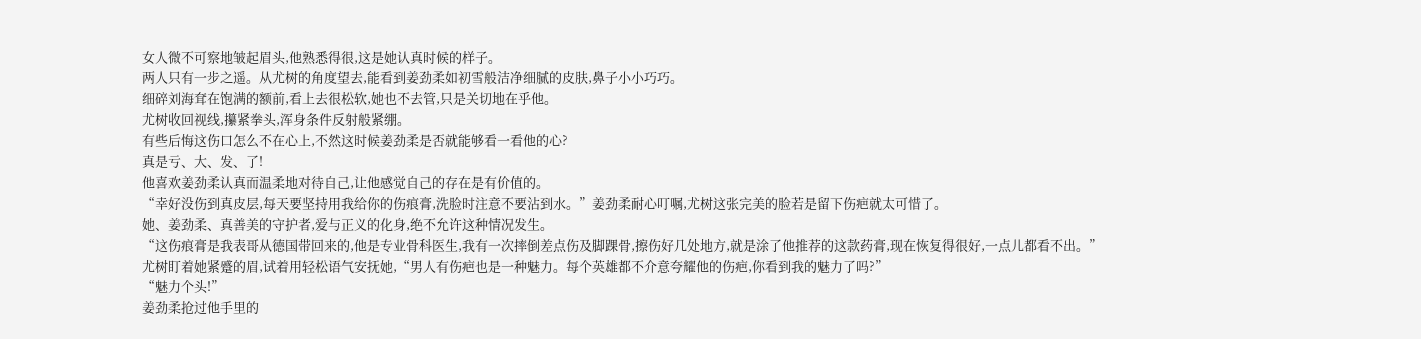女人微不可察地皱起眉头,他熟悉得很,这是她认真时候的样子。
两人只有一步之遥。从尤树的角度望去,能看到姜劲柔如初雪般洁净细腻的皮肤,鼻子小小巧巧。
细碎刘海耷在饱满的额前,看上去很松软,她也不去管,只是关切地在乎他。
尤树收回视线,攥紧拳头,浑身条件反射般紧绷。
有些后悔这伤口怎么不在心上,不然这时候姜劲柔是否就能够看一看他的心?
真是亏、大、发、了!
他喜欢姜劲柔认真而温柔地对待自己,让他感觉自己的存在是有价值的。
“幸好没伤到真皮层,每天要坚持用我给你的伤痕膏,洗脸时注意不要沾到水。”姜劲柔耐心叮嘱,尤树这张完美的脸若是留下伤疤就太可惜了。
她、姜劲柔、真善美的守护者,爱与正义的化身,绝不允许这种情况发生。
“这伤痕膏是我表哥从德国带回来的,他是专业骨科医生,我有一次摔倒差点伤及脚踝骨,擦伤好几处地方,就是涂了他推荐的这款药膏,现在恢复得很好,一点儿都看不出。”
尤树盯着她紧蹙的眉,试着用轻松语气安抚她,“男人有伤疤也是一种魅力。每个英雄都不介意夸耀他的伤疤,你看到我的魅力了吗?”
“魅力个头!”
姜劲柔抢过他手里的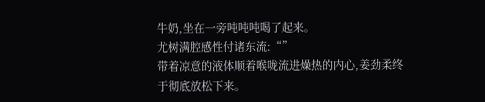牛奶,坐在一旁吨吨吨喝了起来。
尤树满腔感性付诸东流:“”
带着凉意的液体顺着喉咙流进燥热的内心,姜劲柔终于彻底放松下来。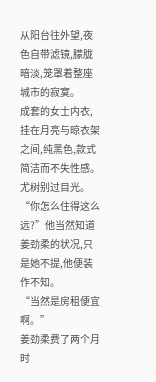从阳台往外望,夜色自带滤镜,朦胧暗淡,笼罩着整座城市的寂寞。
成套的女士内衣,挂在月亮与晾衣架之间,纯黑色,款式简洁而不失性感。
尤树别过目光。
“你怎么住得这么远?”他当然知道姜劲柔的状况,只是她不提,他便装作不知。
“当然是房租便宜啊。”
姜劲柔费了两个月时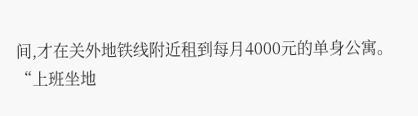间,才在关外地铁线附近租到每月4000元的单身公寓。
“上班坐地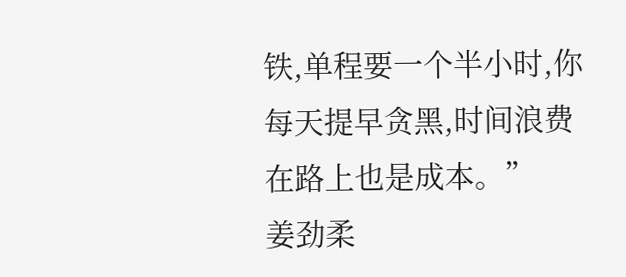铁,单程要一个半小时,你每天提早贪黑,时间浪费在路上也是成本。”
姜劲柔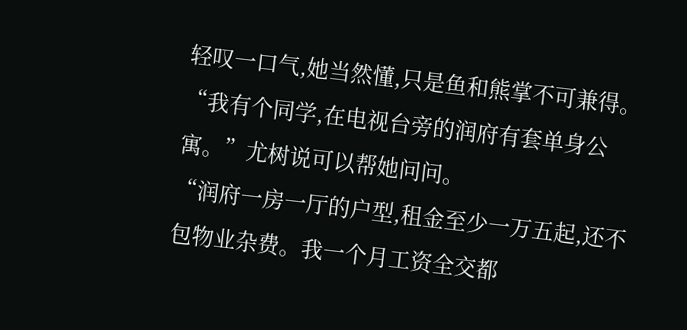轻叹一口气,她当然懂,只是鱼和熊掌不可兼得。
“我有个同学,在电视台旁的润府有套单身公寓。”尤树说可以帮她问问。
“润府一房一厅的户型,租金至少一万五起,还不包物业杂费。我一个月工资全交都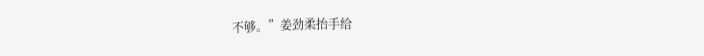不够。”姜劲柔抬手给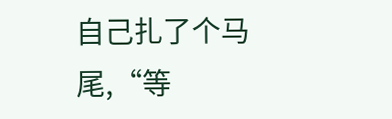自己扎了个马尾,“等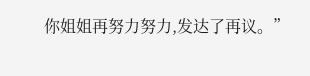你姐姐再努力努力,发达了再议。”